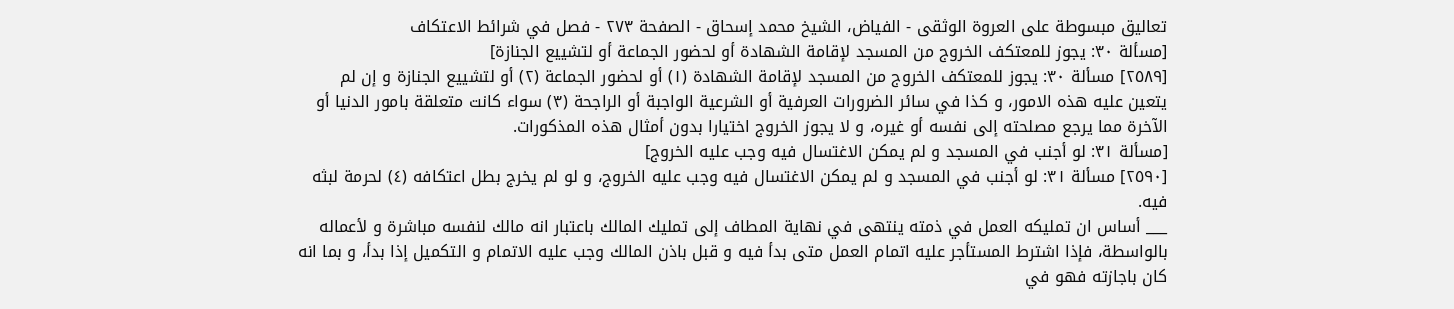تعاليق مبسوطة على العروة الوثقى - الفياض، الشيخ محمد إسحاق - الصفحة ٢٧٣ - فصل في شرائط الاعتكاف
[مسألة ٣٠: يجوز للمعتكف الخروج من المسجد لإقامة الشهادة أو لحضور الجماعة أو لتشييع الجنازة]
[٢٥٨٩] مسألة ٣٠: يجوز للمعتكف الخروج من المسجد لإقامة الشهادة (١) أو لحضور الجماعة (٢) أو لتشييع الجنازة و إن لم يتعين عليه هذه الامور، و كذا في سائر الضرورات العرفية أو الشرعية الواجبة أو الراجحة (٣) سواء كانت متعلقة بامور الدنيا أو الآخرة مما يرجع مصلحته إلى نفسه أو غيره، و لا يجوز الخروج اختيارا بدون أمثال هذه المذكورات.
[مسألة ٣١: لو أجنب في المسجد و لم يمكن الاغتسال فيه وجب عليه الخروج]
[٢٥٩٠] مسألة ٣١: لو أجنب في المسجد و لم يمكن الاغتسال فيه وجب عليه الخروج، و لو لم يخرج بطل اعتكافه (٤) لحرمة لبثه فيه.
___ أساس ان تمليكه العمل في ذمته ينتهى في نهاية المطاف إلى تمليك المالك باعتبار انه مالك لنفسه مباشرة و لأعماله بالواسطة، فإذا اشترط المستأجر عليه اتمام العمل متى بدأ فيه و قبل باذن المالك وجب عليه الاتمام و التكميل إذا بدأ، و بما انه كان باجازته فهو في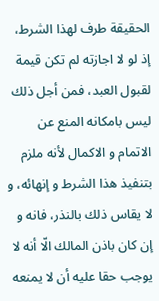الحقيقة طرف لهذا الشرط، إذ لو لا اجازته لم تكن قيمة لقبول العبد، فمن أجل ذلك ليس بامكانه المنع عن الاتمام و الاكمال لأنه ملزم بتنفيذ هذا الشرط و إنهائه، و لا يقاس ذلك بالنذر، فانه و إن كان باذن المالك الّا أنه لا يوجب حقا عليه أن لا يمنعه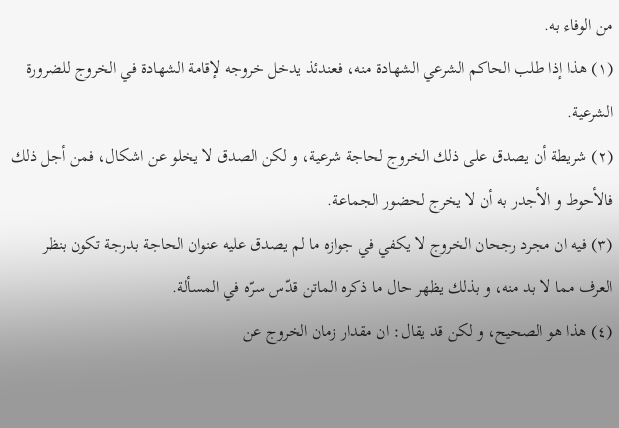من الوفاء به.
(١) هذا إذا طلب الحاكم الشرعي الشهادة منه، فعندئذ يدخل خروجه لإقامة الشهادة في الخروج للضرورة الشرعية.
(٢) شريطة أن يصدق على ذلك الخروج لحاجة شرعية، و لكن الصدق لا يخلو عن اشكال، فمن أجل ذلك فالأحوط و الأجدر به أن لا يخرج لحضور الجماعة.
(٣) فيه ان مجرد رجحان الخروج لا يكفي في جوازه ما لم يصدق عليه عنوان الحاجة بدرجة تكون بنظر العرف مما لا بد منه، و بذلك يظهر حال ما ذكره الماتن قدّس سرّه في المسألة.
(٤) هذا هو الصحيح، و لكن قد يقال: ان مقدار زمان الخروج عن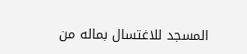المسجد للاغتسال بماله من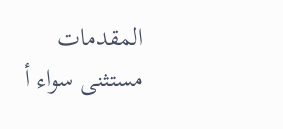المقدمات مستثنى سواء أ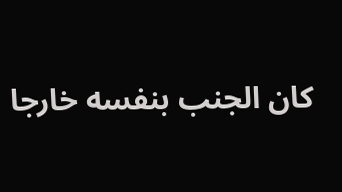كان الجنب بنفسه خارجا